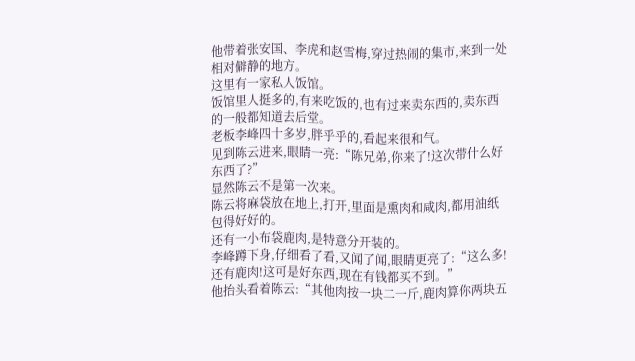他带着张安国、李虎和赵雪梅,穿过热闹的集市,来到一处相对僻静的地方。
这里有一家私人饭馆。
饭馆里人挺多的,有来吃饭的,也有过来卖东西的,卖东西的一般都知道去后堂。
老板李峰四十多岁,胖乎乎的,看起来很和气。
见到陈云进来,眼睛一亮:“陈兄弟,你来了!这次带什么好东西了?”
显然陈云不是第一次来。
陈云将麻袋放在地上,打开,里面是熏肉和咸肉,都用油纸包得好好的。
还有一小布袋鹿肉,是特意分开装的。
李峰蹲下身,仔细看了看,又闻了闻,眼睛更亮了:“这么多!还有鹿肉!这可是好东西,现在有钱都买不到。”
他抬头看着陈云:“其他肉按一块二一斤,鹿肉算你两块五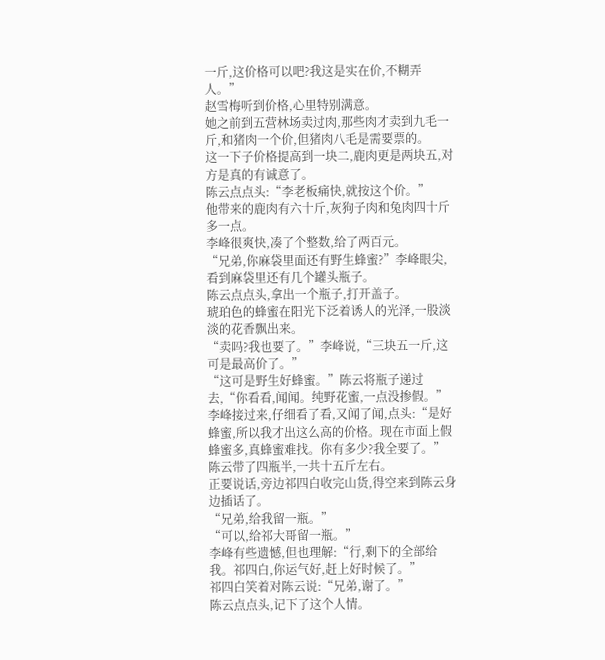一斤,这价格可以吧?我这是实在价,不糊弄人。”
赵雪梅听到价格,心里特别满意。
她之前到五营林场卖过肉,那些肉才卖到九毛一斤,和猪肉一个价,但猪肉八毛是需要票的。
这一下子价格提高到一块二,鹿肉更是两块五,对方是真的有诚意了。
陈云点点头:“李老板痛快,就按这个价。”
他带来的鹿肉有六十斤,灰狗子肉和兔肉四十斤多一点。
李峰很爽快,凑了个整数,给了两百元。
“兄弟,你麻袋里面还有野生蜂蜜?”李峰眼尖,看到麻袋里还有几个罐头瓶子。
陈云点点头,拿出一个瓶子,打开盖子。
琥珀色的蜂蜜在阳光下泛着诱人的光泽,一股淡淡的花香飘出来。
“卖吗?我也要了。”李峰说,“三块五一斤,这可是最高价了。”
“这可是野生好蜂蜜。”陈云将瓶子递过去,“你看看,闻闻。纯野花蜜,一点没掺假。”
李峰接过来,仔细看了看,又闻了闻,点头:“是好蜂蜜,所以我才出这么高的价格。现在市面上假蜂蜜多,真蜂蜜难找。你有多少?我全要了。”
陈云带了四瓶半,一共十五斤左右。
正要说话,旁边祁四白收完山货,得空来到陈云身边插话了。
“兄弟,给我留一瓶。”
“可以,给祁大哥留一瓶。”
李峰有些遗憾,但也理解:“行,剩下的全部给我。祁四白,你运气好,赶上好时候了。”
祁四白笑着对陈云说:“兄弟,谢了。”
陈云点点头,记下了这个人情。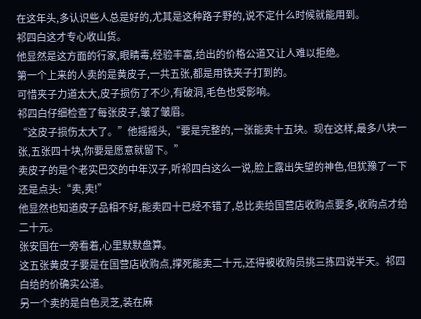在这年头,多认识些人总是好的,尤其是这种路子野的,说不定什么时候就能用到。
祁四白这才专心收山货。
他显然是这方面的行家,眼睛毒,经验丰富,给出的价格公道又让人难以拒绝。
第一个上来的人卖的是黄皮子,一共五张,都是用铁夹子打到的。
可惜夹子力道太大,皮子损伤了不少,有破洞,毛色也受影响。
祁四白仔细检查了每张皮子,皱了皱眉。
“这皮子损伤太大了。”他摇摇头,“要是完整的,一张能卖十五块。现在这样,最多八块一张,五张四十块,你要是愿意就留下。”
卖皮子的是个老实巴交的中年汉子,听祁四白这么一说,脸上露出失望的神色,但犹豫了一下还是点头:“卖,卖!”
他显然也知道皮子品相不好,能卖四十已经不错了,总比卖给国营店收购点要多,收购点才给二十元。
张安国在一旁看着,心里默默盘算。
这五张黄皮子要是在国营店收购点,撑死能卖二十元,还得被收购员挑三拣四说半天。祁四白给的价确实公道。
另一个卖的是白色灵芝,装在麻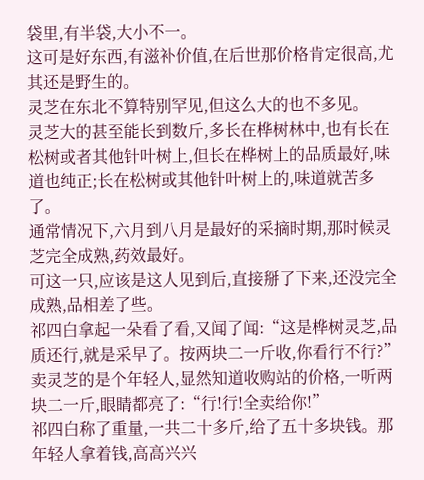袋里,有半袋,大小不一。
这可是好东西,有滋补价值,在后世那价格肯定很高,尤其还是野生的。
灵芝在东北不算特别罕见,但这么大的也不多见。
灵芝大的甚至能长到数斤,多长在桦树林中,也有长在松树或者其他针叶树上,但长在桦树上的品质最好,味道也纯正;长在松树或其他针叶树上的,味道就苦多了。
通常情况下,六月到八月是最好的采摘时期,那时候灵芝完全成熟,药效最好。
可这一只,应该是这人见到后,直接掰了下来,还没完全成熟,品相差了些。
祁四白拿起一朵看了看,又闻了闻:“这是桦树灵芝,品质还行,就是采早了。按两块二一斤收,你看行不行?”
卖灵芝的是个年轻人,显然知道收购站的价格,一听两块二一斤,眼睛都亮了:“行!行!全卖给你!”
祁四白称了重量,一共二十多斤,给了五十多块钱。那年轻人拿着钱,高高兴兴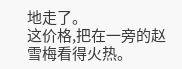地走了。
这价格,把在一旁的赵雪梅看得火热。